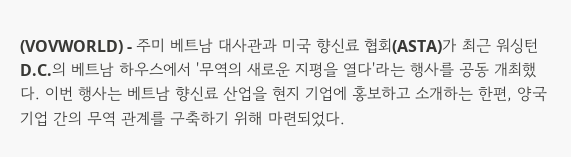(VOVWORLD) - 주미 베트남 대사관과 미국 향신료 협회(ASTA)가 최근 워싱턴 D.C.의 베트남 하우스에서 '무역의 새로운 지평을 열다'라는 행사를 공동 개최했다. 이번 행사는 베트남 향신료 산업을 현지 기업에 홍보하고 소개하는 한편, 양국 기업 간의 무역 관계를 구축하기 위해 마련되었다.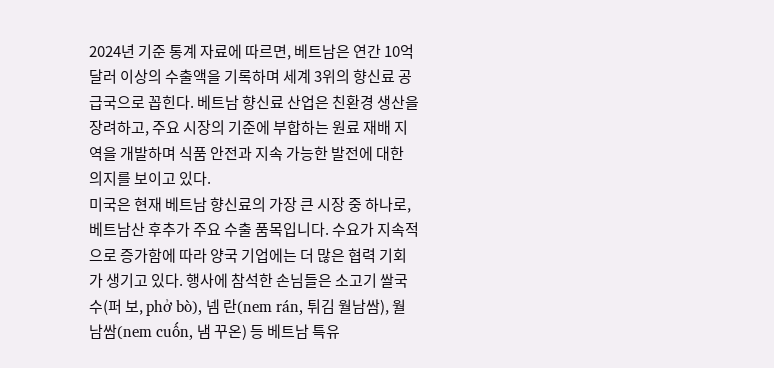2024년 기준 통계 자료에 따르면, 베트남은 연간 10억 달러 이상의 수출액을 기록하며 세계 3위의 향신료 공급국으로 꼽힌다. 베트남 향신료 산업은 친환경 생산을 장려하고, 주요 시장의 기준에 부합하는 원료 재배 지역을 개발하며 식품 안전과 지속 가능한 발전에 대한 의지를 보이고 있다.
미국은 현재 베트남 향신료의 가장 큰 시장 중 하나로, 베트남산 후추가 주요 수출 품목입니다. 수요가 지속적으로 증가함에 따라 양국 기업에는 더 많은 협력 기회가 생기고 있다. 행사에 참석한 손님들은 소고기 쌀국수(퍼 보, phở bò), 넴 란(nem rán, 튀김 월남쌈), 월남쌈(nem cuốn, 냄 꾸온) 등 베트남 특유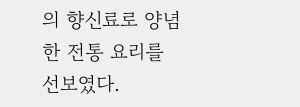의 향신료로 양념한 전통 요리를 선보였다.